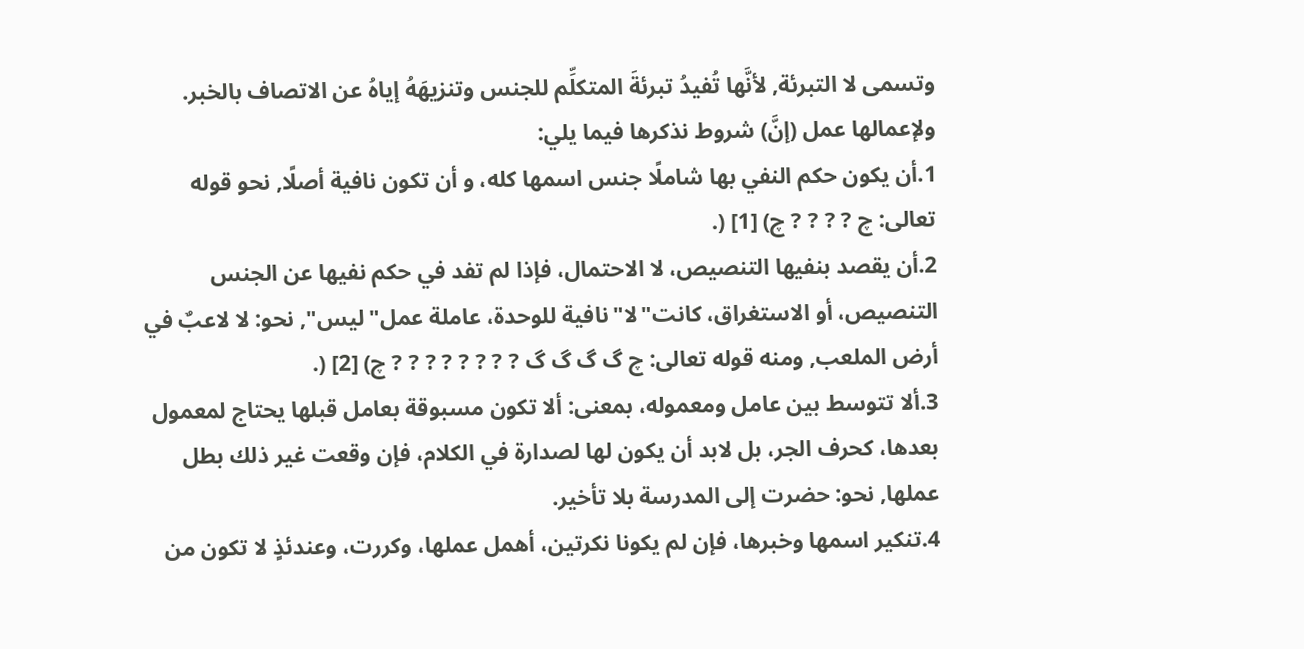وتسمى لا التبرئة, لأنَّها تُفيدُ تبرئةَ المتكلِّم للجنس وتنزيهَهُ إياهُ عن الاتصاف بالخبر.
ولإعمالها عمل (إنَّ) شروط نذكرها فيما يلي:
1.أن يكون حكم النفي بها شاملًا جنس اسمها كله، و أن تكون نافية أصلًا, نحو قوله تعالى: چ ? ? ? ? چ) [1] (.
2.أن يقصد بنفيها التنصيص، لا الاحتمال، فإذا لم تفد في حكم نفيها عن الجنس التنصيص، أو الاستغراق، كانت"لا"نافية للوحدة، عاملة عمل"ليس", نحو: لا لاعبٌ في أرض الملعب, ومنه قوله تعالى: چ گ گ گ گ ? ? ? ? ? ? ? ? چ) [2] (.
3.ألا تتوسط بين عامل ومعموله، بمعنى: ألا تكون مسبوقة بعامل قبلها يحتاج لمعمول بعدها، كحرف الجر، بل لابد أن يكون لها لصدارة في الكلام، فإن وقعت غير ذلك بطل عملها, نحو: حضرت إلى المدرسة بلا تأخير.
4.تنكير اسمها وخبرها، فإن لم يكونا نكرتين، أهمل عملها، وكررت، وعندئذٍ لا تكون من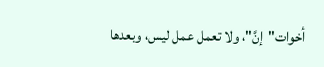أخوات"إنَّ"، ولا تعمل عمل ليس، وبعدها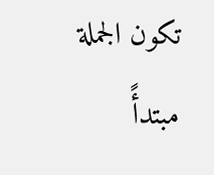تكون الجملة مبتدأً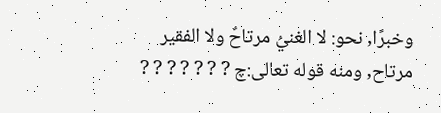وخبرًا, نحو: لا الغنيُ مرتاحٌ ولا الفقير مرتاح, ومنه قوله تعالى:چ ? ? ? ? ? ? ?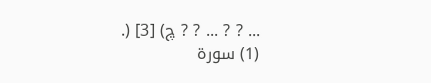... ? ? ... ? ? چ) [3] (.
(1) سورة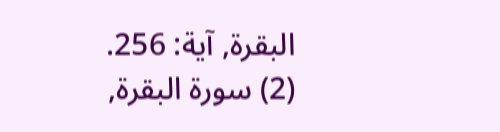البقرة, آية: 256.
(2) سورة البقرة,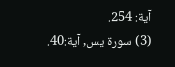آية: 254.
(3) سورة يس, آية:40.